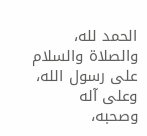الحمد لله، والصلاة والسلام على رسول الله، وعلى آله وصحبه،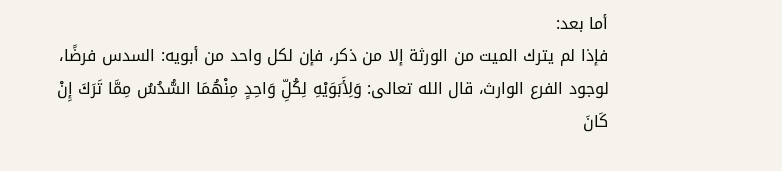أما بعد:
فإذا لم يترك الميت من الورثة إلا من ذكر، فإن لكل واحد من أبويه: السدس فرضًا، لوجود الفرع الوارث، قال الله تعالى: وَلِأَبَوَيْهِ لِكُلِّ وَاحِدٍ مِنْهُمَا السُّدُسُ مِمَّا تَرَكَ إِنْ كَانَ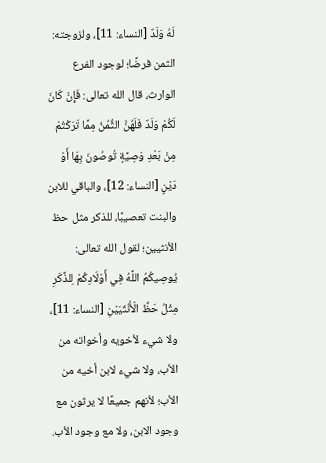لَهُ وَلَدٌ [النساء: 11]، ولزوجته: الثمن فرضًا؛ لوجود الفرع الوارث، قال الله تعالى: فَإِنْ كَانَ لَكُمْ وَلَدٌ فَلَهُنَّ الثُّمُنُ مِمَّا تَرَكْتُمْ مِنْ بَعْدِ وَصِيَّةٍ تُوصُونَ بِهَا أَوْ دَيْنٍ [النساء: 12]، والباقي للابن والبنت تعصيبًا، للذكر مثل حظ الأنثيين؛ لقول الله تعالى: يُوصِيكُمُ اللَّهُ فِي أَوْلَادِكُمْ لِلذَّكَرِ مِثْلُ حَظِّ الْأُنْثَيَيْنِ [النساء: 11]، ولا شيء لأخويه وأخواته من الأب، ولا شيء لابن أخيه من الأب؛ لأنهم جميعًا لا يرثون مع وجود الابن، ولا مع وجود الأب.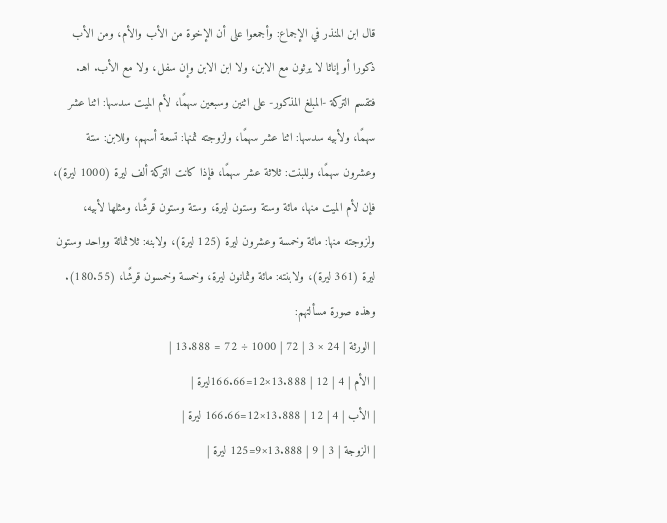قال ابن المنذر في الإجماع: وأجمعوا على أن الإخوة من الأب والأم، ومن الأب ذكورا أو إناثا لا يرثون مع الابن، ولا ابن الابن وإن سفل، ولا مع الأب. اهـ.
فتقسم التركة -المبلغ المذكور- على اثنين وسبعين سهمًا، لأم الميت سدسها: اثنا عشر سهمًا، ولأبيه سدسها: اثنا عشر سهمًا، ولزوجته ثمنها: تسعة أسهم، وللابن: ستة وعشرون سهمًا، وللبنت: ثلاثة عشر سهمًا، فإذا كانت التركة ألف ليرة (1000 ليرة)، فإن لأم الميت منها، مائة وستة وستون ليرة، وستة وستون قرشًا، ومثلها لأبيه، ولزوجته منها: مائة وخمسة وعشرون ليرة (125 ليرة)، ولابنه: ثلاثمائة وواحد وستون ليرة (361 ليرة)، ولابنته: مائة وثمانون ليرة، وخمسة وخمسون قرشًا، (180.55).
وهذه صورة مسألتهم:
| الورثة | 24 × 3 | 72 | 1000 ÷ 72 = 13.888 |
| الأم | 4 | 12 | 13.888×12=166.66ليرة |
| الأب | 4 | 12 | 13.888×12=166.66 ليرة |
| الزوجة | 3 | 9 | 13.888×9=125 ليرة |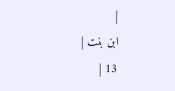|
ابن بنت |
13 |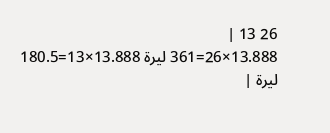26 13 |
13.888×26=361 ليرة 13.888×13=180.5 ليرة |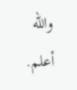والله أعلم.